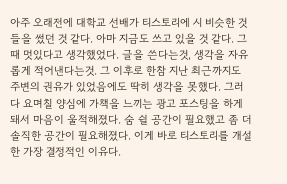아주 오래전에 대학교 선배가 티스토리에 시 비슷한 것들을 썼던 것 같다. 아마 지금도 쓰고 있을 것 같다. 그때 멋있다고 생각했었다. 글을 쓴다는것, 생각을 자유롭게 적어낸다는것. 그 이후로 한참 지난 최근까지도 주변의 권유가 있었음에도 딱히 생각을 못했다. 그러다 요며칠 양심에 가책을 느끼는 광고 포스팅을 하게 돼서 마음이 울적해졌다. 숨 쉴 공간이 필요했고 좀 더 솔직한 공간이 필요해졌다. 이게 바로 티스토리를 개설한 가장 결정적인 이유다.